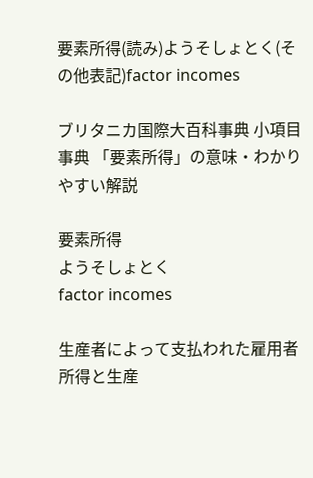要素所得(読み)ようそしょとく(その他表記)factor incomes

ブリタニカ国際大百科事典 小項目事典 「要素所得」の意味・わかりやすい解説

要素所得
ようそしょとく
factor incomes

生産者によって支払われた雇用者所得と生産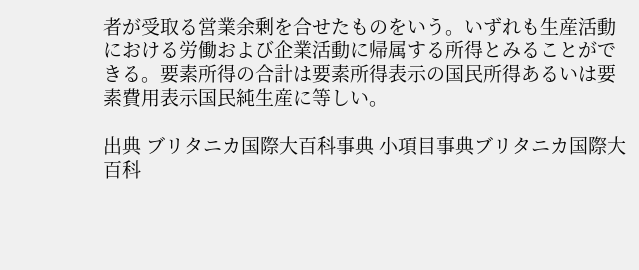者が受取る営業余剰を合せたものをいう。いずれも生産活動における労働および企業活動に帰属する所得とみることができる。要素所得の合計は要素所得表示の国民所得あるいは要素費用表示国民純生産に等しい。

出典 ブリタニカ国際大百科事典 小項目事典ブリタニカ国際大百科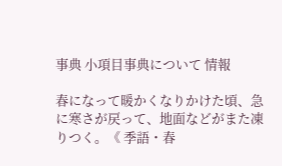事典 小項目事典について 情報

春になって暖かくなりかけた頃、急に寒さが戻って、地面などがまた凍りつく。《 季語・春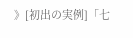》[初出の実例]「七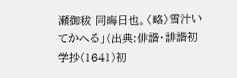瀬御秡 同晦日也。〈略〉雪汁いてかへる」(出典:俳諧・誹諧初学抄(1641)初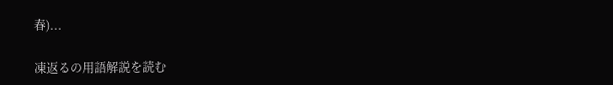春)...

凍返るの用語解説を読む